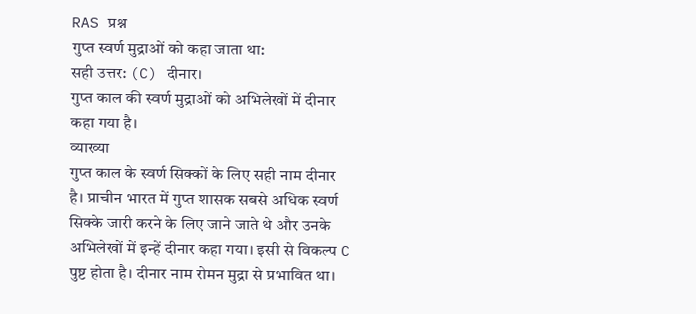RAS प्रश्न
गुप्त स्वर्ण मुद्राओं को कहा जाता था:
सही उत्तर: (C) दीनार।
गुप्त काल की स्वर्ण मुद्राओं को अभिलेखों में दीनार कहा गया है।
व्याख्या
गुप्त काल के स्वर्ण सिक्कों के लिए सही नाम दीनार है। प्राचीन भारत में गुप्त शासक सबसे अधिक स्वर्ण सिक्के जारी करने के लिए जाने जाते थे और उनके अभिलेखों में इन्हें दीनार कहा गया। इसी से विकल्प C पुष्ट होता है। दीनार नाम रोमन मुद्रा से प्रभावित था।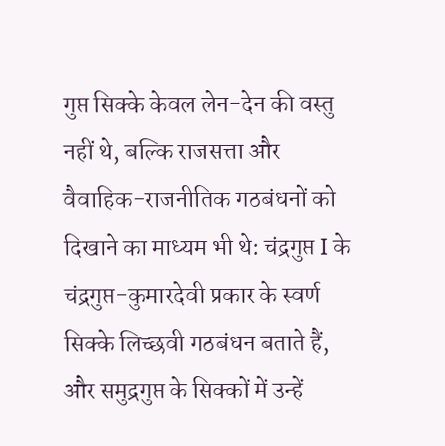गुप्त सिक्के केवल लेन-देन की वस्तु नहीं थे, बल्कि राजसत्ता और वैवाहिक-राजनीतिक गठबंधनों को दिखाने का माध्यम भी थे: चंद्रगुप्त I के चंद्रगुप्त-कुमारदेवी प्रकार के स्वर्ण सिक्के लिच्छवी गठबंधन बताते हैं, और समुद्रगुप्त के सिक्कों में उन्हें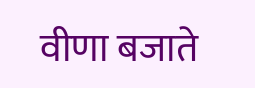वीणा बजाते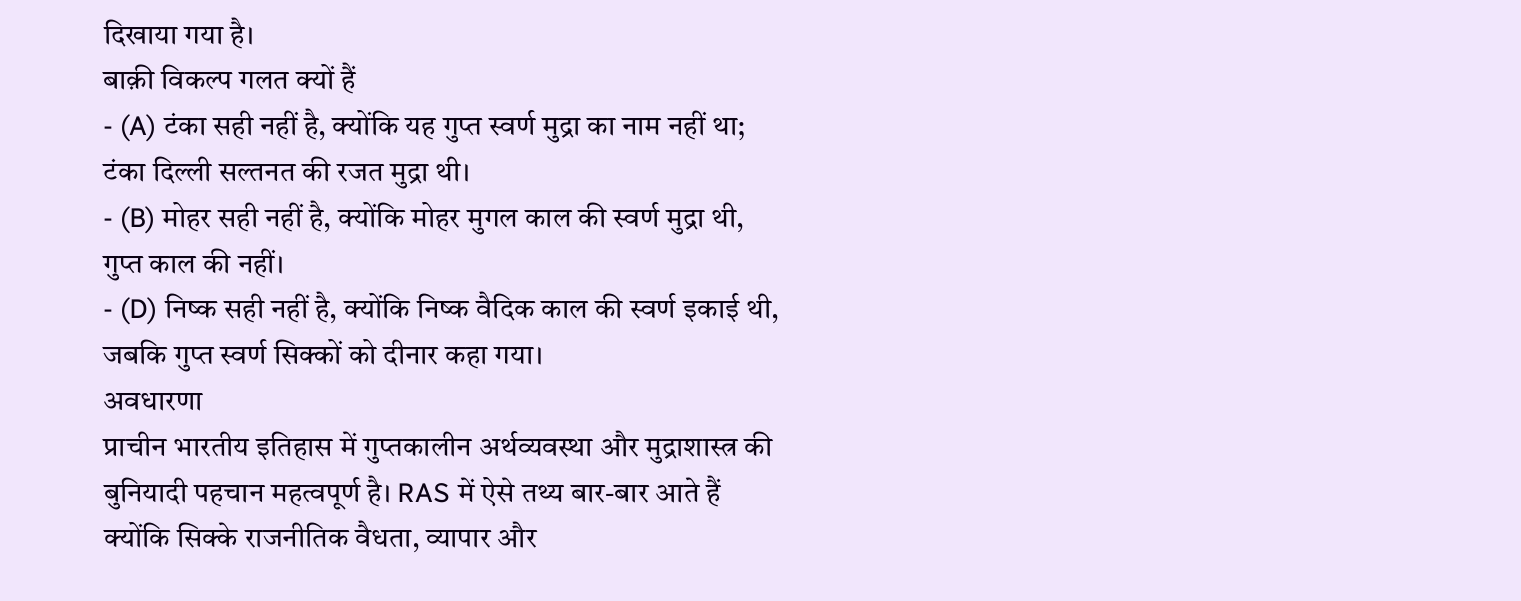दिखाया गया है।
बाक़ी विकल्प गलत क्यों हैं
- (A) टंका सही नहीं है, क्योंकि यह गुप्त स्वर्ण मुद्रा का नाम नहीं था; टंका दिल्ली सल्तनत की रजत मुद्रा थी।
- (B) मोहर सही नहीं है, क्योंकि मोहर मुगल काल की स्वर्ण मुद्रा थी, गुप्त काल की नहीं।
- (D) निष्क सही नहीं है, क्योंकि निष्क वैदिक काल की स्वर्ण इकाई थी, जबकि गुप्त स्वर्ण सिक्कों को दीनार कहा गया।
अवधारणा
प्राचीन भारतीय इतिहास में गुप्तकालीन अर्थव्यवस्था और मुद्राशास्त्र की बुनियादी पहचान महत्वपूर्ण है। RAS में ऐसे तथ्य बार-बार आते हैं क्योंकि सिक्के राजनीतिक वैधता, व्यापार और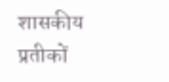शासकीय प्रतीकों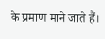के प्रमाण माने जाते हैं।